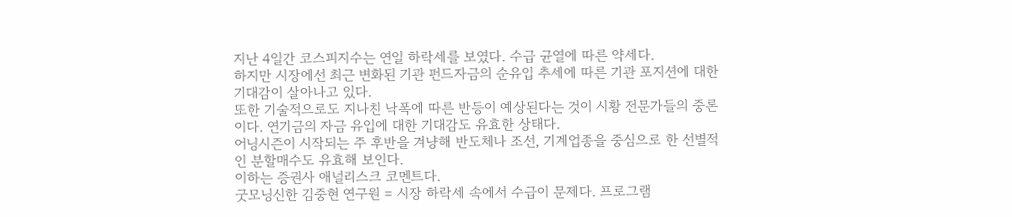지난 4일간 코스피지수는 연일 하락세를 보였다. 수급 균열에 따른 약세다.
하지만 시장에선 최근 변화된 기관 펀드자금의 순유입 추세에 따른 기관 포지션에 대한 기대감이 살아나고 있다.
또한 기술적으로도 지나친 낙폭에 따른 반등이 예상된다는 것이 시황 전문가들의 중론이다. 연기금의 자금 유입에 대한 기대감도 유효한 상태다.
어닝시즌이 시작되는 주 후반을 겨냥해 반도체나 조선, 기계업종을 중심으로 한 선별적인 분할매수도 유효해 보인다.
이하는 증권사 애널리스크 코멘트다.
굿모닝신한 김중현 연구원 = 시장 하락세 속에서 수급이 문제다. 프로그램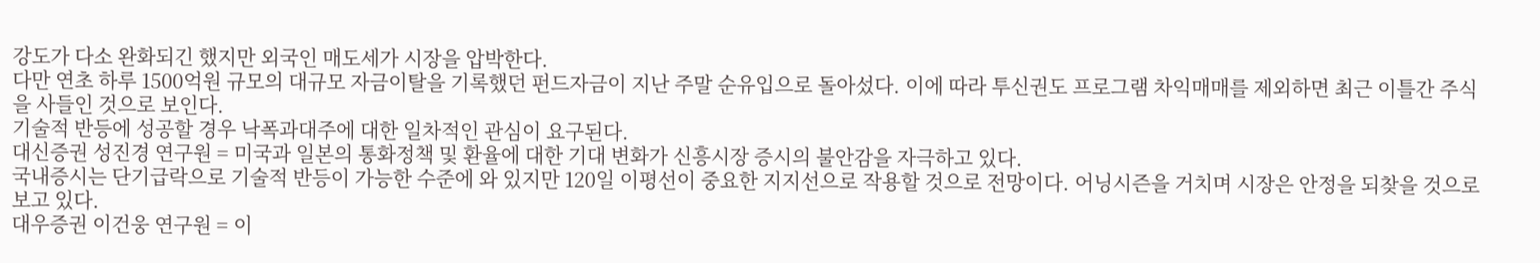강도가 다소 완화되긴 했지만 외국인 매도세가 시장을 압박한다.
다만 연초 하루 1500억원 규모의 대규모 자금이탈을 기록했던 펀드자금이 지난 주말 순유입으로 돌아섰다. 이에 따라 투신권도 프로그램 차익매매를 제외하면 최근 이틀간 주식을 사들인 것으로 보인다.
기술적 반등에 성공할 경우 낙폭과대주에 대한 일차적인 관심이 요구된다.
대신증권 성진경 연구원 = 미국과 일본의 통화정책 및 환율에 대한 기대 변화가 신흥시장 증시의 불안감을 자극하고 있다.
국내증시는 단기급락으로 기술적 반등이 가능한 수준에 와 있지만 120일 이평선이 중요한 지지선으로 작용할 것으로 전망이다. 어닝시즌을 거치며 시장은 안정을 되찾을 것으로 보고 있다.
대우증권 이건웅 연구원 = 이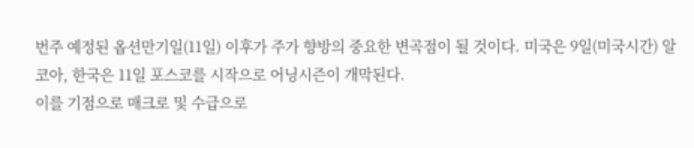번주 예정된 옵션만기일(11일) 이후가 주가 향방의 중요한 변곡점이 될 것이다. 미국은 9일(미국시간) 알코아, 한국은 11일 포스코를 시작으로 어닝시즌이 개막된다.
이를 기점으로 매크로 및 수급으로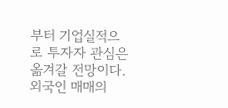부터 기업실적으로 투자자 관심은 옮겨갈 전망이다. 외국인 매매의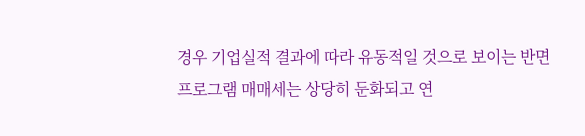경우 기업실적 결과에 따라 유동적일 것으로 보이는 반면 프로그램 매매세는 상당히 둔화되고 연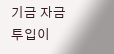기금 자금 투입이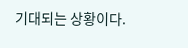기대되는 상황이다.